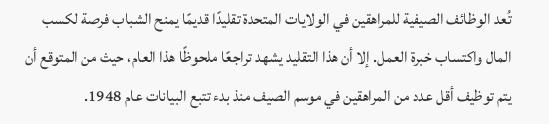تُعد الوظائف الصيفية للمراهقين في الولايات المتحدة تقليدًا قديمًا يمنح الشباب فرصة لكسب المال واكتساب خبرة العمل. إلا أن هذا التقليد يشهد تراجعًا ملحوظًا هذا العام، حيث من المتوقع أن يتم توظيف أقل عدد من المراهقين في موسم الصيف منذ بدء تتبع البيانات عام 1948.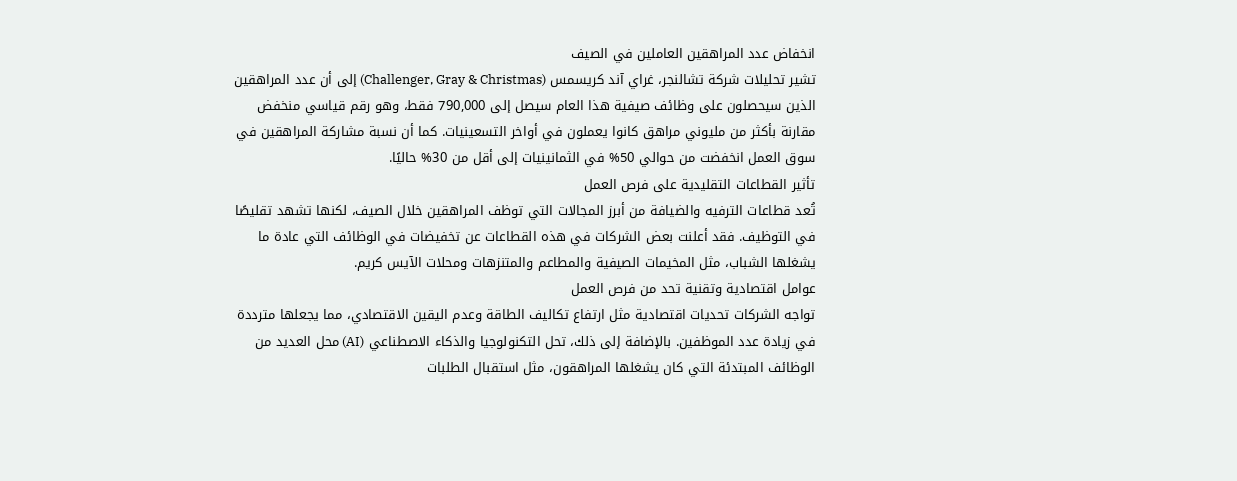انخفاض عدد المراهقين العاملين في الصيف
تشير تحليلات شركة تشالنجر، غراي آند كريسمس (Challenger, Gray & Christmas) إلى أن عدد المراهقين الذين سيحصلون على وظائف صيفية هذا العام سيصل إلى 790,000 فقط، وهو رقم قياسي منخفض مقارنة بأكثر من مليوني مراهق كانوا يعملون في أواخر التسعينيات. كما أن نسبة مشاركة المراهقين في سوق العمل انخفضت من حوالي 50% في الثمانينيات إلى أقل من 30% حاليًا.
تأثير القطاعات التقليدية على فرص العمل
تُعد قطاعات الترفيه والضيافة من أبرز المجالات التي توظف المراهقين خلال الصيف، لكنها تشهد تقليصًا في التوظيف. فقد أعلنت بعض الشركات في هذه القطاعات عن تخفيضات في الوظائف التي عادة ما يشغلها الشباب، مثل المخيمات الصيفية والمطاعم والمتنزهات ومحلات الآيس كريم.
عوامل اقتصادية وتقنية تحد من فرص العمل
تواجه الشركات تحديات اقتصادية مثل ارتفاع تكاليف الطاقة وعدم اليقين الاقتصادي، مما يجعلها مترددة في زيادة عدد الموظفين. بالإضافة إلى ذلك، تحل التكنولوجيا والذكاء الاصطناعي (AI) محل العديد من الوظائف المبتدئة التي كان يشغلها المراهقون، مثل استقبال الطلبات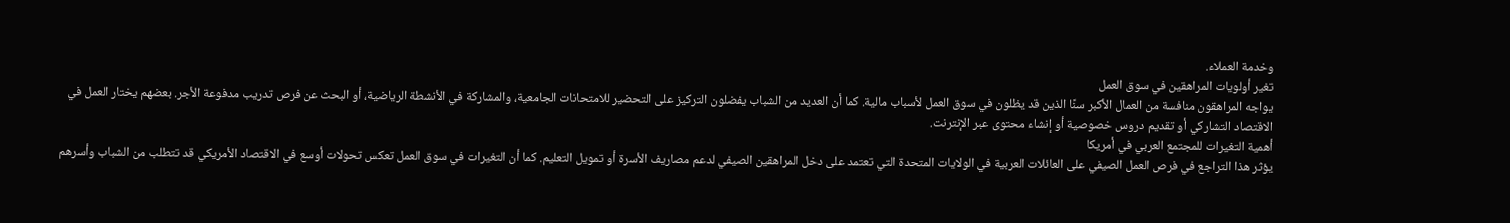وخدمة العملاء.
تغير أولويات المراهقين في سوق العمل
يواجه المراهقون منافسة من العمال الأكبر سنًا الذين قد يظلون في سوق العمل لأسباب مالية. كما أن العديد من الشباب يفضلون التركيز على التحضير للامتحانات الجامعية، والمشاركة في الأنشطة الرياضية، أو البحث عن فرص تدريب مدفوعة الأجر. بعضهم يختار العمل في الاقتصاد التشاركي أو تقديم دروس خصوصية أو إنشاء محتوى عبر الإنترنت.
أهمية التغيرات للمجتمع العربي في أمريكا
يؤثر هذا التراجع في فرص العمل الصيفي على العائلات العربية في الولايات المتحدة التي تعتمد على دخل المراهقين الصيفي لدعم مصاريف الأسرة أو تمويل التعليم. كما أن التغيرات في سوق العمل تعكس تحولات أوسع في الاقتصاد الأمريكي قد تتطلب من الشباب وأسرهم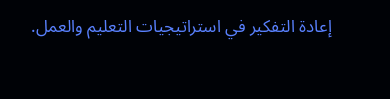إعادة التفكير في استراتيجيات التعليم والعمل.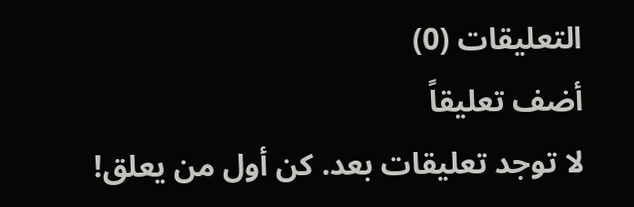التعليقات (0)
أضف تعليقاً
لا توجد تعليقات بعد. كن أول من يعلق!